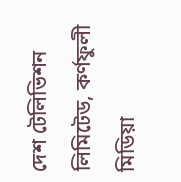দেশ টেলিভিশন লিমিটেড, কর্ণফুলী মিডিয়া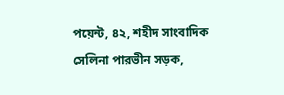পয়েন্ট, ৪২, শহীদ সাংবাদিক সেলিনা পারভীন সড়ক,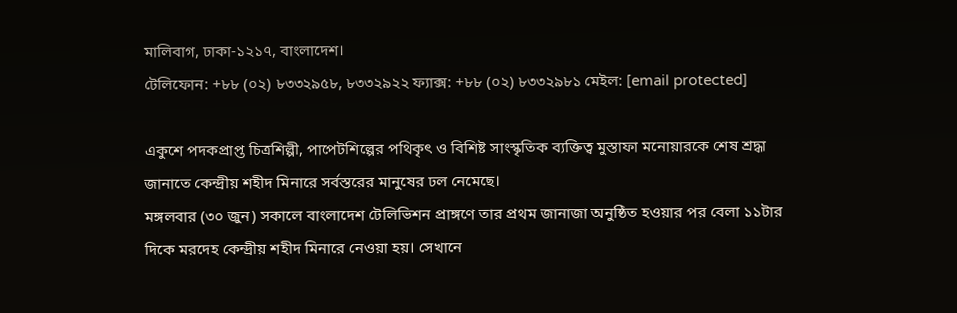মালিবাগ, ঢাকা-১২১৭, বাংলাদেশ।
টেলিফোন: +৮৮ (০২) ৮৩৩২৯৫৮, ৮৩৩২৯২২ ফ্যাক্স: +৮৮ (০২) ৮৩৩২৯৮১ মেইল: [email protected]

একুশে পদকপ্রাপ্ত চিত্রশিল্পী, পাপেটশিল্পের পথিকৃৎ ও বিশিষ্ট সাংস্কৃতিক ব্যক্তিত্ব মুস্তাফা মনোয়ারকে শেষ শ্রদ্ধা জানাতে কেন্দ্রীয় শহীদ মিনারে সর্বস্তরের মানুষের ঢল নেমেছে।
মঙ্গলবার (৩০ জুন) সকালে বাংলাদেশ টেলিভিশন প্রাঙ্গণে তার প্রথম জানাজা অনুষ্ঠিত হওয়ার পর বেলা ১১টার দিকে মরদেহ কেন্দ্রীয় শহীদ মিনারে নেওয়া হয়। সেখানে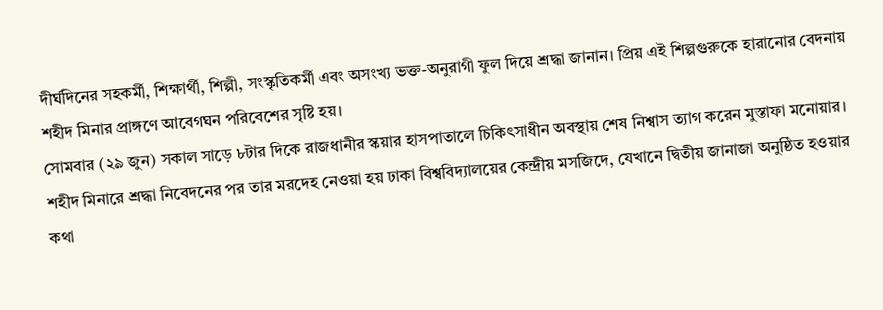দীর্ঘদিনের সহকর্মী, শিক্ষার্থী, শিল্পী, সংস্কৃতিকর্মী এবং অসংখ্য ভক্ত-অনুরাগী ফুল দিয়ে শ্রদ্ধা জানান। প্রিয় এই শিল্পগুরুকে হারানোর বেদনায় শহীদ মিনার প্রাঙ্গণে আবেগঘন পরিবেশের সৃষ্টি হয়।
সোমবার (২৯ জুন) সকাল সাড়ে ৮টার দিকে রাজধানীর স্কয়ার হাসপাতালে চিকিৎসাধীন অবস্থায় শেষ নিশ্বাস ত্যাগ করেন মুস্তাফা মনোয়ার।
শহীদ মিনারে শ্রদ্ধা নিবেদনের পর তার মরদেহ নেওয়া হয় ঢাকা বিশ্ববিদ্যালয়ের কেন্দ্রীয় মসজিদে, যেখানে দ্বিতীয় জানাজা অনুষ্ঠিত হওয়ার কথা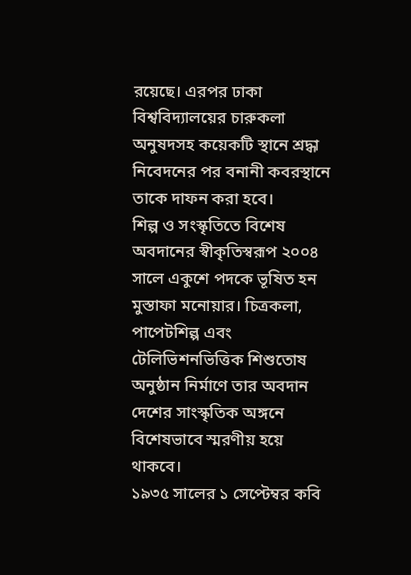রয়েছে। এরপর ঢাকা বিশ্ববিদ্যালয়ের চারুকলা অনুষদসহ কয়েকটি স্থানে শ্রদ্ধা নিবেদনের পর বনানী কবরস্থানে তাকে দাফন করা হবে।
শিল্প ও সংস্কৃতিতে বিশেষ অবদানের স্বীকৃতিস্বরূপ ২০০৪ সালে একুশে পদকে ভূষিত হন মুস্তাফা মনোয়ার। চিত্রকলা, পাপেটশিল্প এবং টেলিভিশনভিত্তিক শিশুতোষ অনুষ্ঠান নির্মাণে তার অবদান দেশের সাংস্কৃতিক অঙ্গনে বিশেষভাবে স্মরণীয় হয়ে থাকবে।
১৯৩৫ সালের ১ সেপ্টেম্বর কবি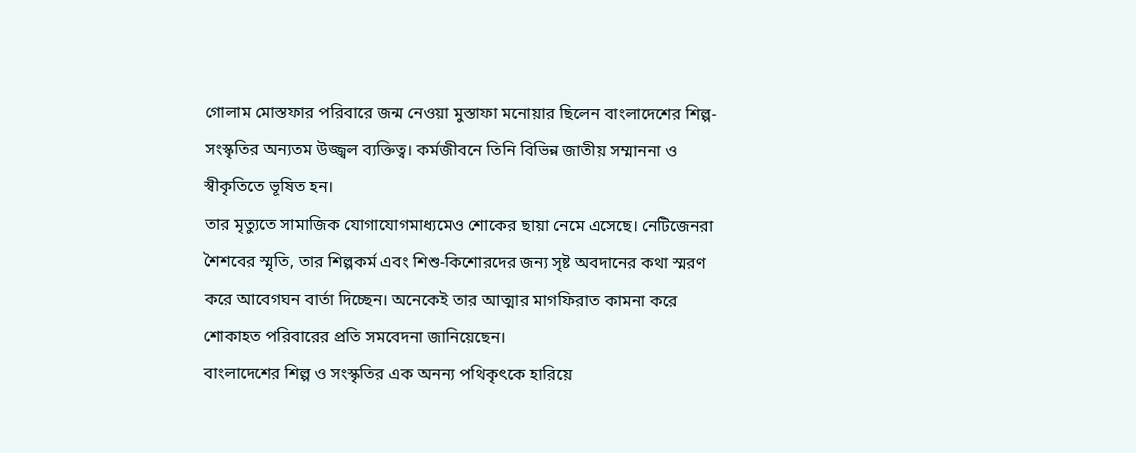গোলাম মোস্তফার পরিবারে জন্ম নেওয়া মুস্তাফা মনোয়ার ছিলেন বাংলাদেশের শিল্প-সংস্কৃতির অন্যতম উজ্জ্বল ব্যক্তিত্ব। কর্মজীবনে তিনি বিভিন্ন জাতীয় সম্মাননা ও স্বীকৃতিতে ভূষিত হন।
তার মৃত্যুতে সামাজিক যোগাযোগমাধ্যমেও শোকের ছায়া নেমে এসেছে। নেটিজেনরা শৈশবের স্মৃতি, তার শিল্পকর্ম এবং শিশু-কিশোরদের জন্য সৃষ্ট অবদানের কথা স্মরণ করে আবেগঘন বার্তা দিচ্ছেন। অনেকেই তার আত্মার মাগফিরাত কামনা করে শোকাহত পরিবারের প্রতি সমবেদনা জানিয়েছেন।
বাংলাদেশের শিল্প ও সংস্কৃতির এক অনন্য পথিকৃৎকে হারিয়ে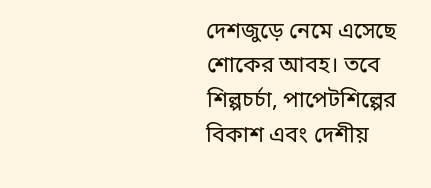দেশজুড়ে নেমে এসেছে শোকের আবহ। তবে শিল্পচর্চা, পাপেটশিল্পের বিকাশ এবং দেশীয়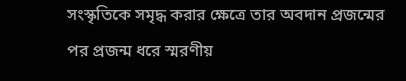সংস্কৃতিকে সমৃদ্ধ করার ক্ষেত্রে তার অবদান প্রজন্মের পর প্রজন্ম ধরে স্মরণীয়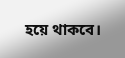হয়ে থাকবে।